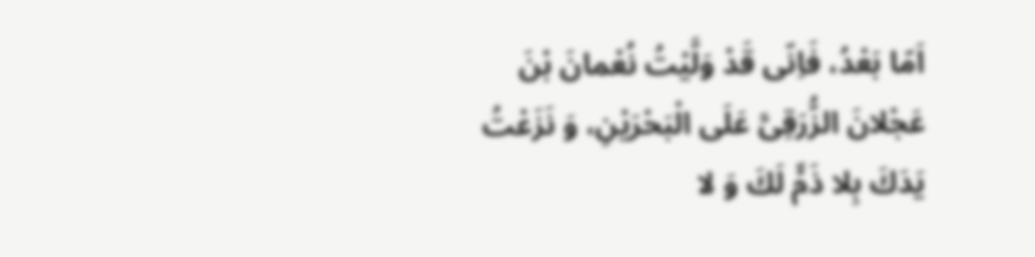اَمّا بَعْدُ، فَاِنّى قَدْ وَلَّيْتُ نُعْمانَ بْنَ عَجْلانَ الزُّرَقِىَّ عَلَى الْبَحْرَيْنِ، وَ نَزَعْتُ يَدَكَ بِلا ذَمٍّ لَكَ وَ لا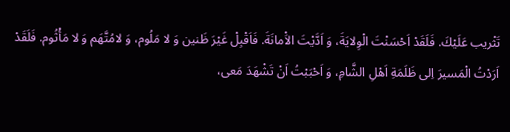تَثْريب عَلَيْكَ. فَلَقَدْ اَحْسَنْتَ الْوِلايَةَ، وَ اَدَّيْتَ الاَْمانَةَ. فَاَقْبِلْ غَيْرَ ظَنين وَ لا مَلُوم، وَ لامُتَّهَم وَ لا مَأْثُوم. فَلَقَدْ اَرَدْتُ الْمَسيرَ اِلى ظَلَمَةِ اَهْلِ الشَّامِ، وَ اَحْبَبْتُ اَنْ تَشْهَدَ مَعى،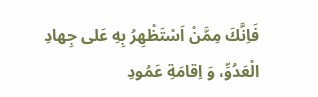فَاِنَّكَ مِمَّنْ اَسْتَظْهِرُ بِهِ عَلى جِهادِ الْعَدُوِّ، وَ اِقامَةِ عَمُودِ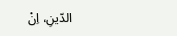الدّينِ، اِنْ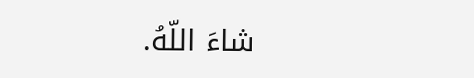شاءَ اللّهُ.